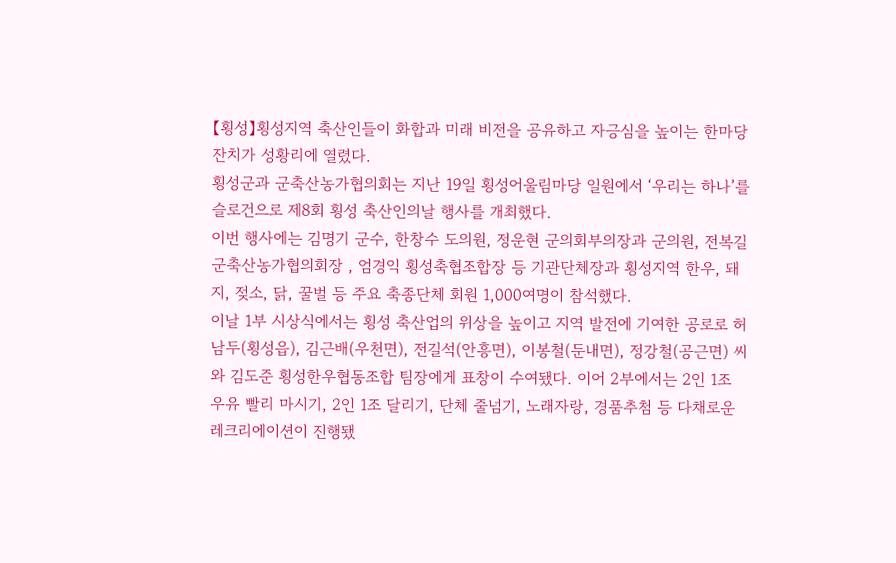【횡성】횡성지역 축산인들이 화합과 미래 비전을 공유하고 자긍심을 높이는 한마당 잔치가 성황리에 열렸다.
횡성군과 군축산농가협의회는 지난 19일 횡성어울림마당 일원에서 ‘우리는 하나’를 슬로건으로 제8회 횡성 축산인의날 행사를 개최했다.
이번 행사에는 김명기 군수, 한창수 도의원, 정운현 군의회부의장과 군의원, 전복길 군축산농가협의회장 , 엄경익 횡성축협조합장 등 기관단체장과 횡성지역 한우, 돼지, 젖소, 닭, 꿀벌 등 주요 축종단체 회원 1,000여명이 참석했다.
이날 1부 시상식에서는 횡성 축산업의 위상을 높이고 지역 발전에 기여한 공로로 허남두(횡성읍), 김근배(우천면), 전길석(안흥면), 이봉철(둔내면), 정강철(공근면) 씨와 김도준 횡성한우협동조합 팀장에게 표창이 수여됐다. 이어 2부에서는 2인 1조 우유 빨리 마시기, 2인 1조 달리기, 단체 줄넘기, 노래자랑, 경품추첨 등 다채로운 레크리에이션이 진행됐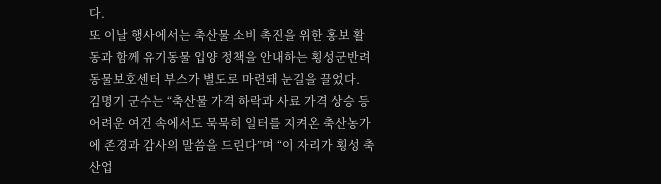다.
또 이날 행사에서는 축산물 소비 촉진을 위한 홍보 활동과 함께 유기동물 입양 정책을 안내하는 횡성군반려동물보호센터 부스가 별도로 마련돼 눈길을 끌었다.
김명기 군수는 “축산물 가격 하락과 사료 가격 상승 등 어려운 여건 속에서도 묵묵히 일터를 지켜온 축산농가에 존경과 감사의 말씀을 드린다”며 “이 자리가 횡성 축산업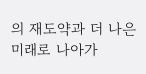의 재도약과 더 나은 미래로 나아가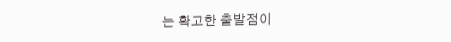는 확고한 출발점이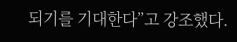되기를 기대한다”고 강조했다.